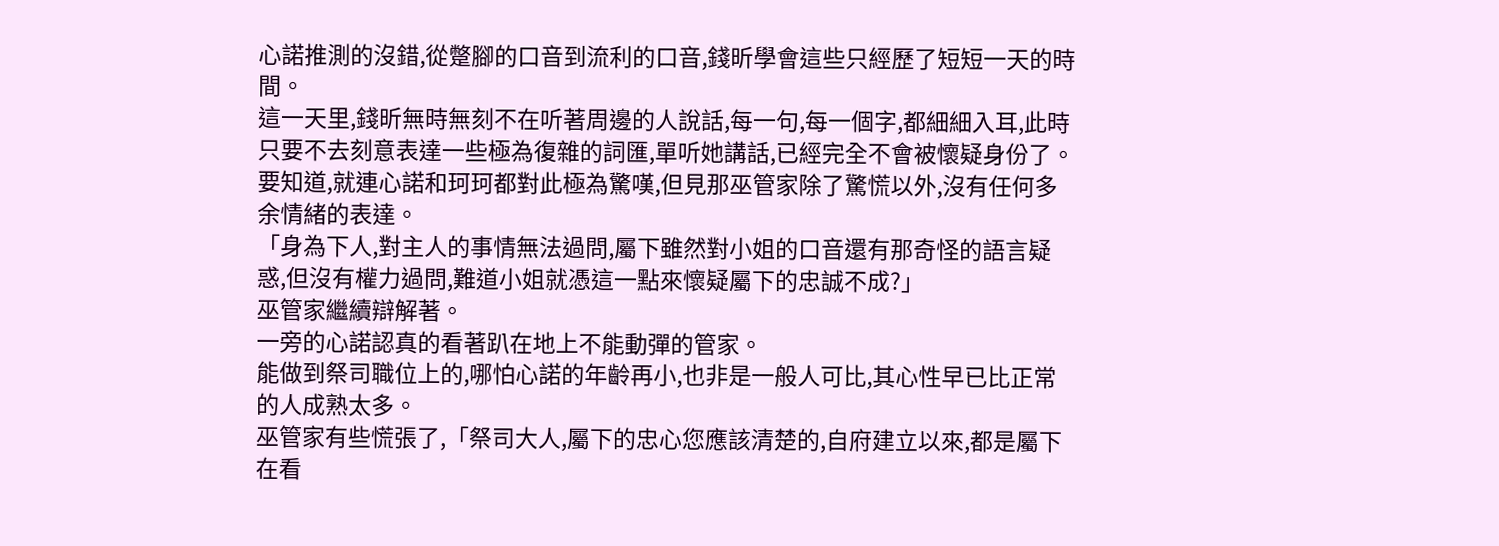心諾推測的沒錯,從蹩腳的口音到流利的口音,錢昕學會這些只經歷了短短一天的時間。
這一天里,錢昕無時無刻不在听著周邊的人說話,每一句,每一個字,都細細入耳,此時只要不去刻意表達一些極為復雜的詞匯,單听她講話,已經完全不會被懷疑身份了。
要知道,就連心諾和珂珂都對此極為驚嘆,但見那巫管家除了驚慌以外,沒有任何多余情緒的表達。
「身為下人,對主人的事情無法過問,屬下雖然對小姐的口音還有那奇怪的語言疑惑,但沒有權力過問,難道小姐就憑這一點來懷疑屬下的忠誠不成?」
巫管家繼續辯解著。
一旁的心諾認真的看著趴在地上不能動彈的管家。
能做到祭司職位上的,哪怕心諾的年齡再小,也非是一般人可比,其心性早已比正常的人成熟太多。
巫管家有些慌張了,「祭司大人,屬下的忠心您應該清楚的,自府建立以來,都是屬下在看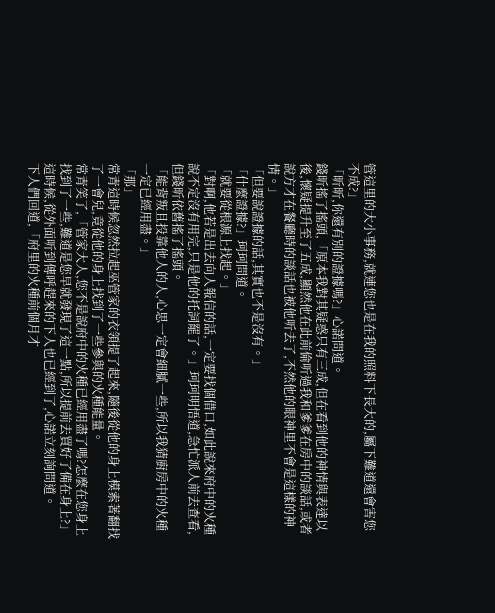管這里的大小事務,就連您也是在我的照料下長大的,屬下難道還會害您不成?」
「昕昕,你還有別的證據嗎?」心諾問道。
錢昕搖了搖頭,「原本我對其疑惑只有三成,但在看到他的神情與表達以後,懷疑提升至了五成,顯然他在此前偷听過我和爹爹在房中的談話,或者說方才在餐廳時的談話也被他听去了,不然他的眼神里不會是這樣的神情。」
「但要說證據的話,其實也不是沒有。」
「什麼證據?」珂珂問道。
「就要從根源上找起。」
「對啊,他若是出去向人報信的話,一定要找個借口,如此說來府中的火種說不定沒有用完,只是他的托詞罷了。」珂珂明悟道,急忙派人前去查看,但錢昕依舊搖了搖頭。
「能背叛且投靠他人的人,心思一定會細膩一些,所以我猜廚房中的火種一定已經用盡。」
「那」
常青這時候忽然拉起巫管家的衣領提了起來,隨後從他的身上模索著翻找了一會兒,竟從他的身上找到了一些參與的火種能量。
常青笑了,「管家大人,您不是說府中的火種已經用盡了嗎?怎麼在您身上找到了一些,難道是您早就發現了這一點,所以提前去買好了備在身上?」
這時候,從外面听到傳呼趕來的下人也已經到了,心諾立刻詢問道。
下人們回道,「府里的火種前個月才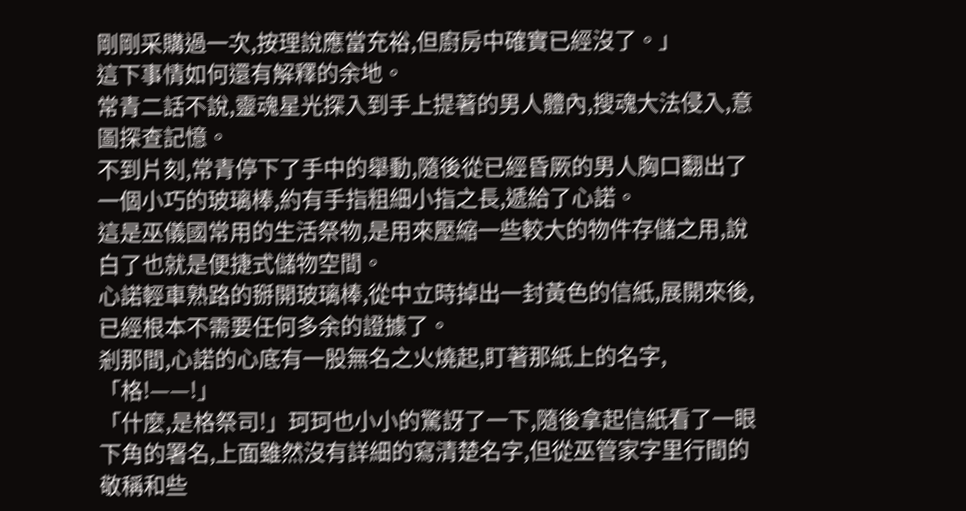剛剛采購過一次,按理說應當充裕,但廚房中確實已經沒了。」
這下事情如何還有解釋的余地。
常青二話不說,靈魂星光探入到手上提著的男人體內,搜魂大法侵入,意圖探查記憶。
不到片刻,常青停下了手中的舉動,隨後從已經昏厥的男人胸口翻出了一個小巧的玻璃棒,約有手指粗細小指之長,遞給了心諾。
這是巫儀國常用的生活祭物,是用來壓縮一些較大的物件存儲之用,說白了也就是便捷式儲物空間。
心諾輕車熟路的掰開玻璃棒,從中立時掉出一封黃色的信紙,展開來後,已經根本不需要任何多余的證據了。
剎那間,心諾的心底有一股無名之火燒起,盯著那紙上的名字,「格!——!」
「什麼,是格祭司!」珂珂也小小的驚訝了一下,隨後拿起信紙看了一眼下角的署名,上面雖然沒有詳細的寫清楚名字,但從巫管家字里行間的敬稱和些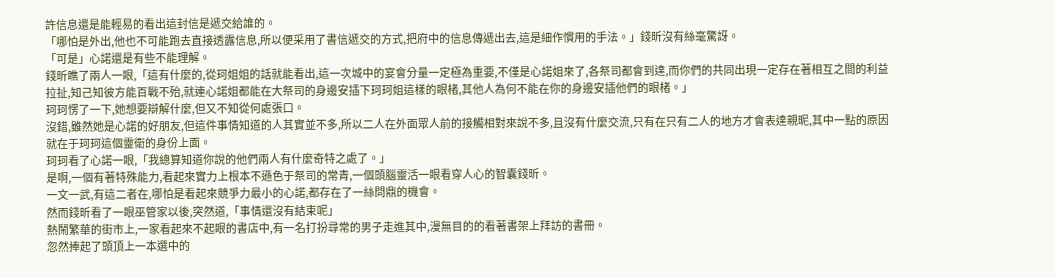許信息還是能輕易的看出這封信是遞交給誰的。
「哪怕是外出,他也不可能跑去直接透露信息,所以便采用了書信遞交的方式,把府中的信息傳遞出去,這是細作慣用的手法。」錢昕沒有絲毫驚訝。
「可是」心諾還是有些不能理解。
錢昕瞧了兩人一眼,「這有什麼的,從珂姐姐的話就能看出,這一次城中的宴會分量一定極為重要,不僅是心諾姐來了,各祭司都會到達,而你們的共同出現一定存在著相互之間的利益拉扯,知己知彼方能百戰不殆,就連心諾姐都能在大祭司的身邊安插下珂珂姐這樣的眼楮,其他人為何不能在你的身邊安插他們的眼楮。」
珂珂愣了一下,她想要辯解什麼,但又不知從何處張口。
沒錯,雖然她是心諾的好朋友,但這件事情知道的人其實並不多,所以二人在外面眾人前的接觸相對來說不多,且沒有什麼交流,只有在只有二人的地方才會表達親昵,其中一點的原因就在于珂珂這個靈衛的身份上面。
珂珂看了心諾一眼,「我總算知道你說的他們兩人有什麼奇特之處了。」
是啊,一個有著特殊能力,看起來實力上根本不遜色于祭司的常青,一個頭腦靈活一眼看穿人心的智囊錢昕。
一文一武,有這二者在,哪怕是看起來競爭力最小的心諾,都存在了一絲問鼎的機會。
然而錢昕看了一眼巫管家以後,突然道,「事情還沒有結束呢」
熱鬧繁華的街市上,一家看起來不起眼的書店中,有一名打扮尋常的男子走進其中,漫無目的的看著書架上拜訪的書冊。
忽然捧起了頭頂上一本選中的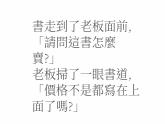書走到了老板面前,「請問這書怎麼賣?」
老板掃了一眼書道,「價格不是都寫在上面了嗎?」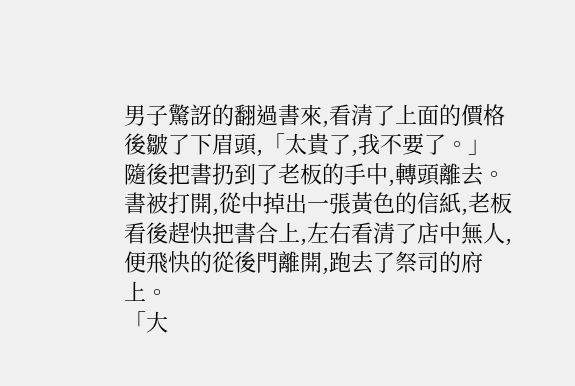男子驚訝的翻過書來,看清了上面的價格後皺了下眉頭,「太貴了,我不要了。」
隨後把書扔到了老板的手中,轉頭離去。
書被打開,從中掉出一張黃色的信紙,老板看後趕快把書合上,左右看清了店中無人,便飛快的從後門離開,跑去了祭司的府上。
「大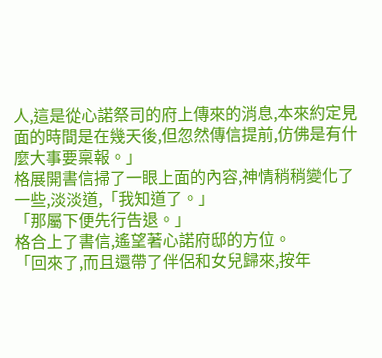人,這是從心諾祭司的府上傳來的消息,本來約定見面的時間是在幾天後,但忽然傳信提前,仿佛是有什麼大事要稟報。」
格展開書信掃了一眼上面的內容,神情稍稍變化了一些,淡淡道,「我知道了。」
「那屬下便先行告退。」
格合上了書信,遙望著心諾府邸的方位。
「回來了,而且還帶了伴侶和女兒歸來,按年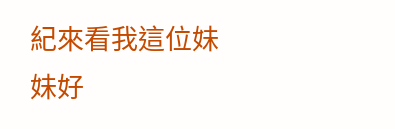紀來看我這位妹妹好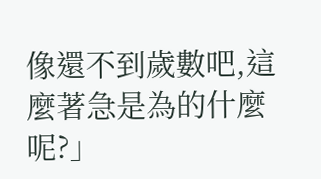像還不到歲數吧,這麼著急是為的什麼呢?」